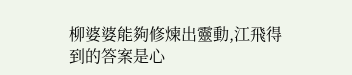柳婆婆能夠修煉出靈動,江飛得到的答案是心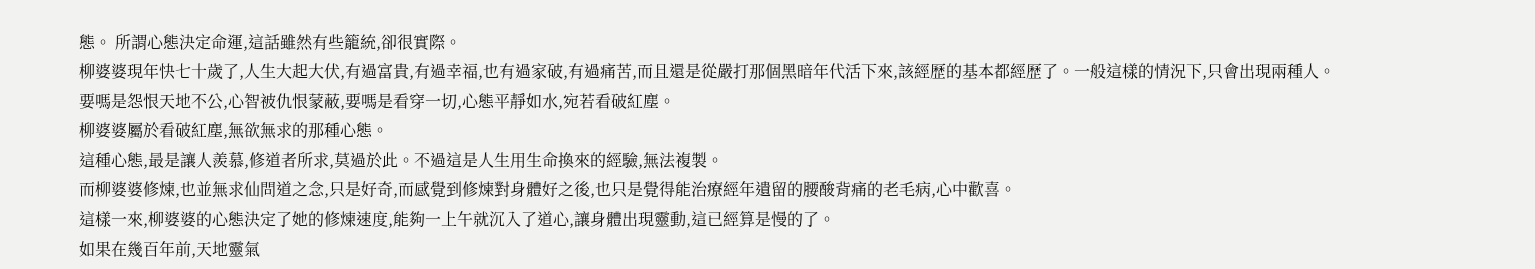態。 所謂心態決定命運,這話雖然有些籠統,卻很實際。
柳婆婆現年快七十歲了,人生大起大伏,有過富貴,有過幸福,也有過家破,有過痛苦,而且還是從嚴打那個黑暗年代活下來,該經歷的基本都經歷了。一般這樣的情況下,只會出現兩種人。
要嗎是怨恨天地不公,心智被仇恨蒙蔽,要嗎是看穿一切,心態平靜如水,宛若看破紅塵。
柳婆婆屬於看破紅塵,無欲無求的那種心態。
這種心態,最是讓人羨慕,修道者所求,莫過於此。不過這是人生用生命換來的經驗,無法複製。
而柳婆婆修煉,也並無求仙問道之念,只是好奇,而感覺到修煉對身體好之後,也只是覺得能治療經年遺留的腰酸背痛的老毛病,心中歡喜。
這樣一來,柳婆婆的心態決定了她的修煉速度,能夠一上午就沉入了道心,讓身體出現靈動,這已經算是慢的了。
如果在幾百年前,天地靈氣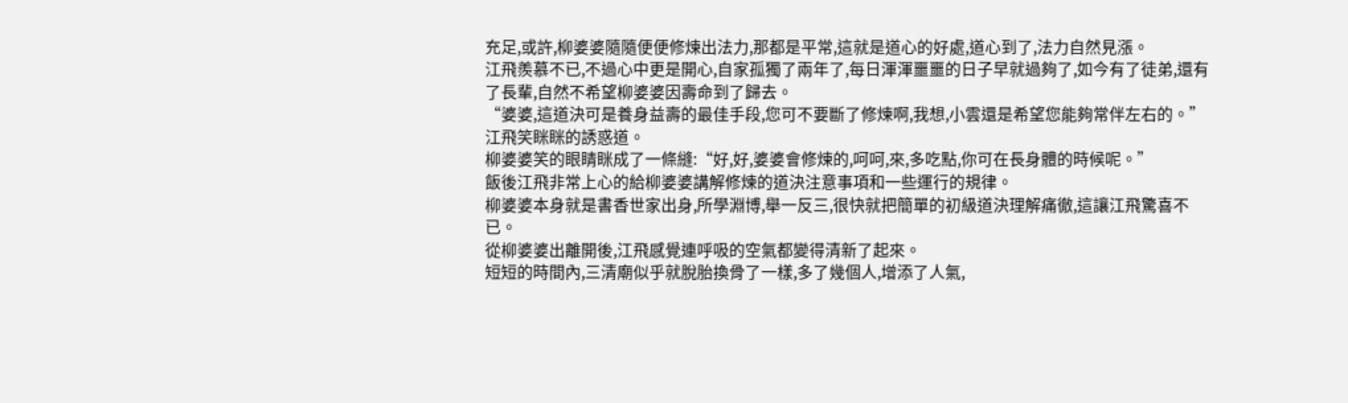充足,或許,柳婆婆隨隨便便修煉出法力,那都是平常,這就是道心的好處,道心到了,法力自然見漲。
江飛羨慕不已,不過心中更是開心,自家孤獨了兩年了,每日渾渾噩噩的日子早就過夠了,如今有了徒弟,還有了長輩,自然不希望柳婆婆因壽命到了歸去。
“婆婆,這道決可是養身益壽的最佳手段,您可不要斷了修煉啊,我想,小雲還是希望您能夠常伴左右的。”江飛笑眯眯的誘惑道。
柳婆婆笑的眼睛眯成了一條縫:“好,好,婆婆會修煉的,呵呵,來,多吃點,你可在長身體的時候呢。”
飯後江飛非常上心的給柳婆婆講解修煉的道決注意事項和一些運行的規律。
柳婆婆本身就是書香世家出身,所學淵博,舉一反三,很快就把簡單的初級道決理解痛徹,這讓江飛驚喜不已。
從柳婆婆出離開後,江飛感覺連呼吸的空氣都變得清新了起來。
短短的時間內,三清廟似乎就脫胎換骨了一樣,多了幾個人,增添了人氣,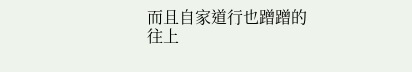而且自家道行也蹭蹭的往上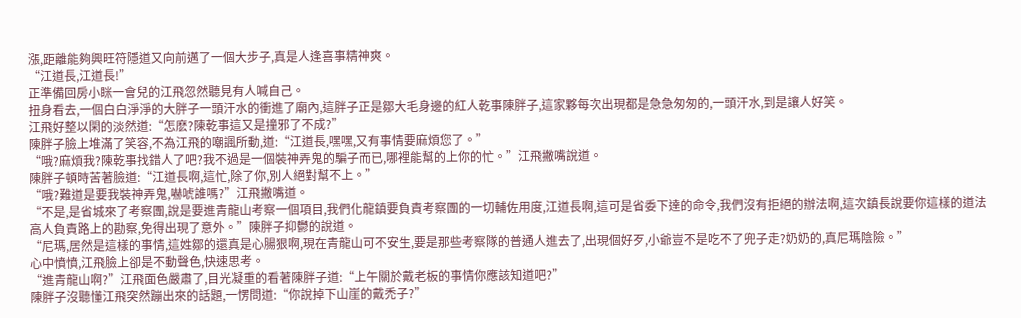漲,距離能夠興旺符隱道又向前邁了一個大步子,真是人逢喜事精神爽。
“江道長,江道長!”
正準備回房小眯一會兒的江飛忽然聽見有人喊自己。
扭身看去,一個白白淨淨的大胖子一頭汗水的衝進了廟內,這胖子正是鄒大毛身邊的紅人乾事陳胖子,這家夥每次出現都是急急匆匆的,一頭汗水,到是讓人好笑。
江飛好整以閑的淡然道:“怎麽?陳乾事這又是撞邪了不成?”
陳胖子臉上堆滿了笑容,不為江飛的嘲諷所動,道:“江道長,嘿嘿,又有事情要麻煩您了。”
“哦?麻煩我?陳乾事找錯人了吧?我不過是一個裝神弄鬼的騙子而已,哪裡能幫的上你的忙。”江飛撇嘴說道。
陳胖子頓時苦著臉道:“江道長啊,這忙,除了你,別人絕對幫不上。”
“哦?難道是要我裝神弄鬼,嚇唬誰嗎?”江飛撇嘴道。
“不是,是省城來了考察團,說是要進青龍山考察一個項目,我們化龍鎮要負責考察團的一切輔佐用度,江道長啊,這可是省委下達的命令,我們沒有拒絕的辦法啊,這次鎮長說要你這樣的道法高人負責路上的勘察,免得出現了意外。”陳胖子抑鬱的說道。
“尼瑪,居然是這樣的事情,這姓鄒的還真是心腸狠啊,現在青龍山可不安生,要是那些考察隊的普通人進去了,出現個好歹,小爺豈不是吃不了兜子走?奶奶的,真尼瑪陰險。”
心中憤憤,江飛臉上卻是不動聲色,快速思考。
“進青龍山啊?”江飛面色嚴肅了,目光凝重的看著陳胖子道:“上午關於戴老板的事情你應該知道吧?”
陳胖子沒聽懂江飛突然蹦出來的話題,一愣問道:“你說掉下山崖的戴禿子?”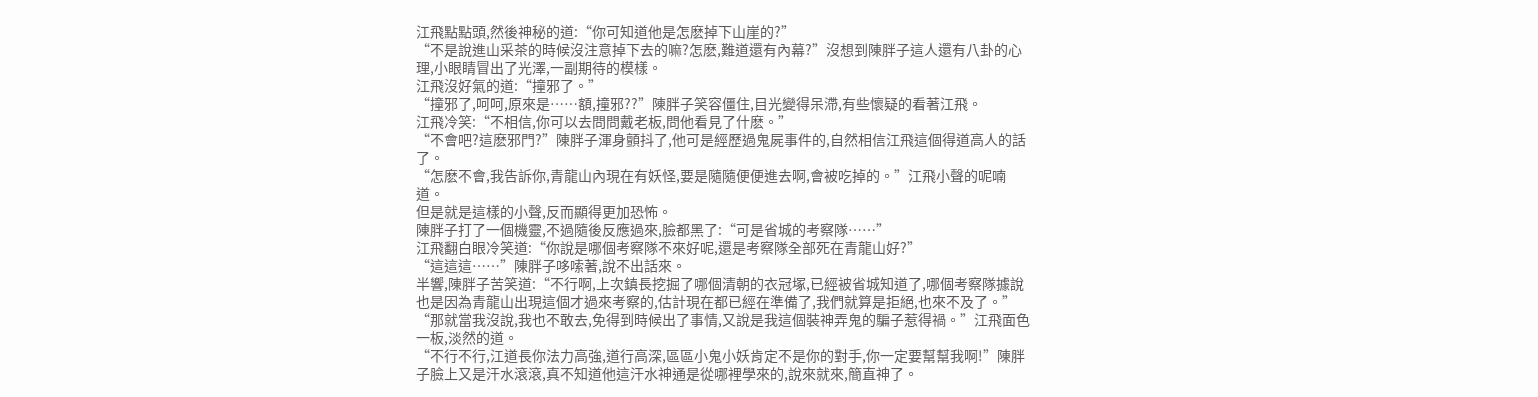江飛點點頭,然後神秘的道:“你可知道他是怎麽掉下山崖的?”
“不是說進山采茶的時候沒注意掉下去的嘛?怎麽,難道還有內幕?”沒想到陳胖子這人還有八卦的心理,小眼睛冒出了光澤,一副期待的模樣。
江飛沒好氣的道:“撞邪了。”
“撞邪了,呵呵,原來是……額,撞邪??”陳胖子笑容僵住,目光變得呆滯,有些懷疑的看著江飛。
江飛冷笑:“不相信,你可以去問問戴老板,問他看見了什麽。”
“不會吧?這麽邪門?”陳胖子渾身顫抖了,他可是經歷過鬼屍事件的,自然相信江飛這個得道高人的話了。
“怎麽不會,我告訴你,青龍山內現在有妖怪,要是隨隨便便進去啊,會被吃掉的。”江飛小聲的呢喃道。
但是就是這樣的小聲,反而顯得更加恐怖。
陳胖子打了一個機靈,不過隨後反應過來,臉都黑了:“可是省城的考察隊……”
江飛翻白眼冷笑道:“你說是哪個考察隊不來好呢,還是考察隊全部死在青龍山好?”
“這這這……”陳胖子哆嗦著,說不出話來。
半響,陳胖子苦笑道:“不行啊,上次鎮長挖掘了哪個清朝的衣冠塚,已經被省城知道了,哪個考察隊據說也是因為青龍山出現這個才過來考察的,估計現在都已經在準備了,我們就算是拒絕,也來不及了。”
“那就當我沒說,我也不敢去,免得到時候出了事情,又說是我這個裝神弄鬼的騙子惹得禍。”江飛面色一板,淡然的道。
“不行不行,江道長你法力高強,道行高深,區區小鬼小妖肯定不是你的對手,你一定要幫幫我啊!”陳胖子臉上又是汗水滾滾,真不知道他這汗水神通是從哪裡學來的,說來就來,簡直神了。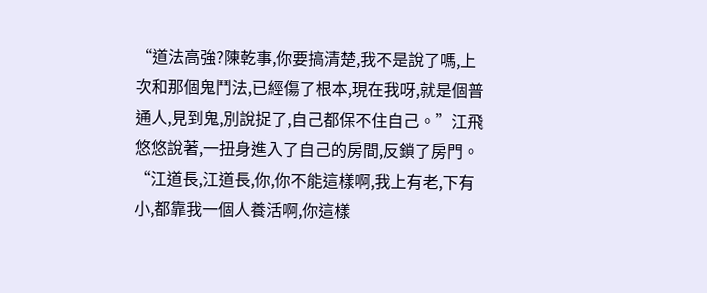“道法高強?陳乾事,你要搞清楚,我不是說了嗎,上次和那個鬼鬥法,已經傷了根本,現在我呀,就是個普通人,見到鬼,別說捉了,自己都保不住自己。”江飛悠悠說著,一扭身進入了自己的房間,反鎖了房門。
“江道長,江道長,你,你不能這樣啊,我上有老,下有小,都靠我一個人養活啊,你這樣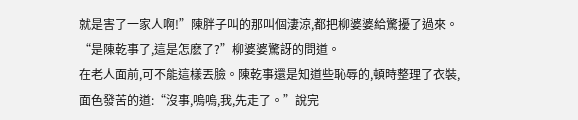就是害了一家人啊!”陳胖子叫的那叫個淒涼,都把柳婆婆給驚擾了過來。
“是陳乾事了,這是怎麽了?”柳婆婆驚訝的問道。
在老人面前,可不能這樣丟臉。陳乾事還是知道些恥辱的,頓時整理了衣裝,面色發苦的道:“沒事,嗚嗚,我,先走了。”說完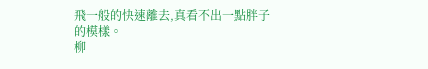飛一般的快速離去,真看不出一點胖子的模樣。
柳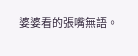婆婆看的張嘴無語。